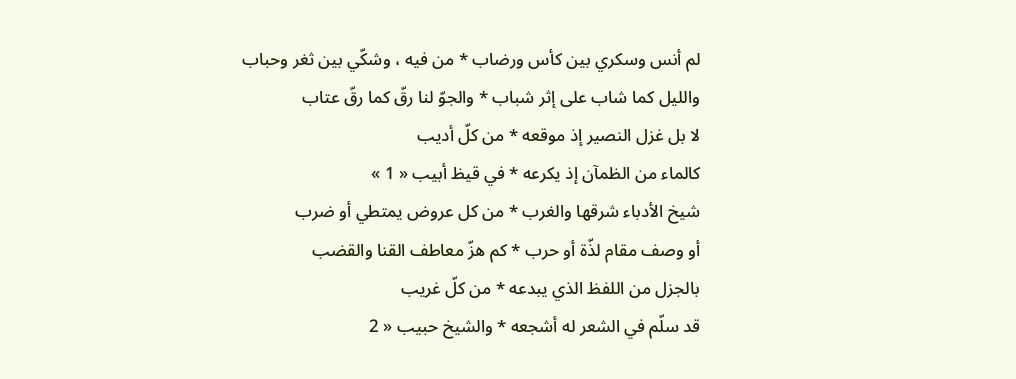لم أنس وسكري بين كأس ورضاب * من فيه ، وشكّي بين ثغر وحباب
والليل كما شاب على إثر شباب * والجوّ لنا رقّ كما رقّ عتاب
لا بل غزل النصير إذ موقعه * من كلّ أديب
كالماء من الظمآن إذ يكرعه * في قيظ أبيب « 1 »
شيخ الأدباء شرقها والغرب * من كل عروض يمتطي أو ضرب
أو وصف مقام لذّة أو حرب * كم هزّ معاطف القنا والقضب
بالجزل من اللفظ الذي يبدعه * من كلّ غريب
قد سلّم في الشعر له أشجعه * والشيخ حبيب « 2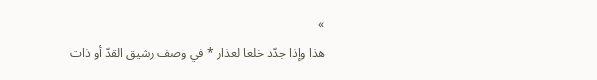»
هذا وإذا جدّد خلعا لعذار * في وصف رشيق القدّ أو ذات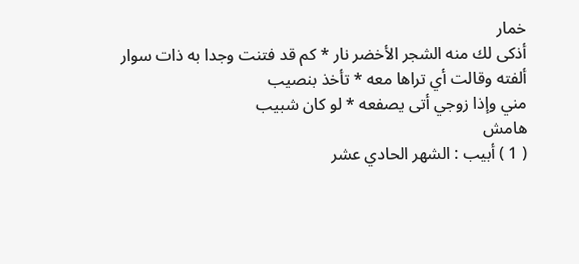خمار
أذكى لك منه الشجر الأخضر نار * كم قد فتنت وجدا به ذات سوار
ألفته وقالت أي تراها معه * تأخذ بنصيب
مني وإذا زوجي أتى يصفعه * لو كان شبيب
هامش
( 1 ) أبيب : الشهر الحادي عشر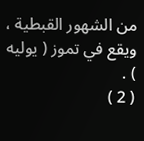من الشهور القبطية ، ويقع في تموز ( يوليه ) .
( 2 )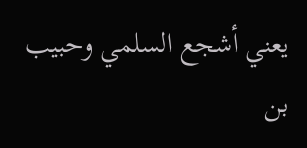يعني أشجع السلمي وحبيب بن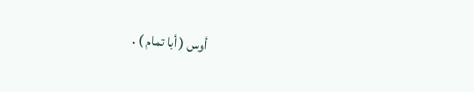أوس ( أبا تمام ) .